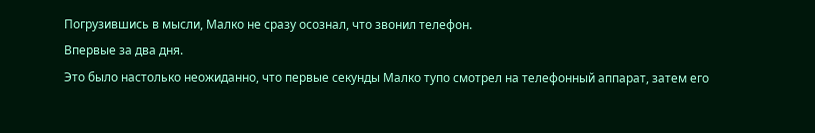Погрузившись в мысли, Малко не сразу осознал, что звонил телефон.
Впервые за два дня.
Это было настолько неожиданно, что первые секунды Малко тупо смотрел на телефонный аппарат, затем его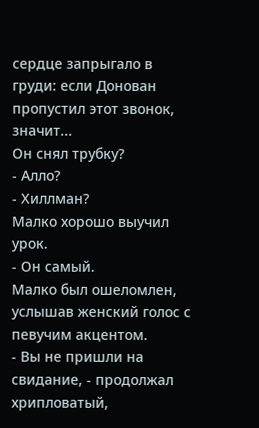сердце запрыгало в груди: если Донован пропустил этот звонок, значит...
Он снял трубку?
- Алло?
- Хиллман?
Малко хорошо выучил урок.
- Он самый.
Малко был ошеломлен, услышав женский голос с певучим акцентом.
- Вы не пришли на свидание, - продолжал хрипловатый,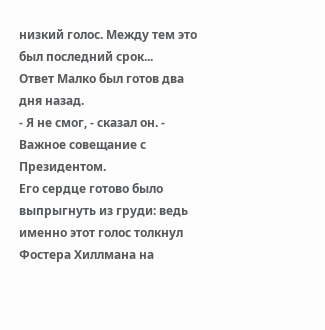низкий голос. Между тем это был последний срок...
Ответ Малко был готов два дня назад.
- Я не смог, - сказал он. - Важное совещание с Президентом.
Его сердце готово было выпрыгнуть из груди: ведь именно этот голос толкнул Фостера Хиллмана на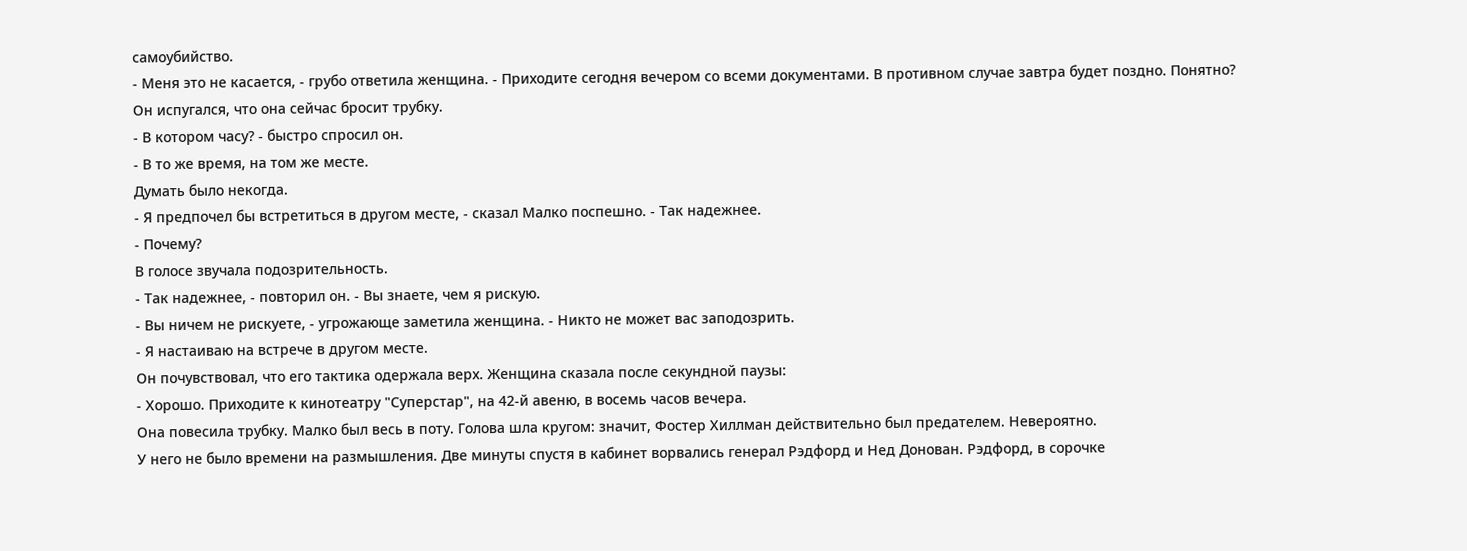самоубийство.
- Меня это не касается, - грубо ответила женщина. - Приходите сегодня вечером со всеми документами. В противном случае завтра будет поздно. Понятно?
Он испугался, что она сейчас бросит трубку.
- В котором часу? - быстро спросил он.
- В то же время, на том же месте.
Думать было некогда.
- Я предпочел бы встретиться в другом месте, - сказал Малко поспешно. - Так надежнее.
- Почему?
В голосе звучала подозрительность.
- Так надежнее, - повторил он. - Вы знаете, чем я рискую.
- Вы ничем не рискуете, - угрожающе заметила женщина. - Никто не может вас заподозрить.
- Я настаиваю на встрече в другом месте.
Он почувствовал, что его тактика одержала верх. Женщина сказала после секундной паузы:
- Хорошо. Приходите к кинотеатру "Суперстар", на 42-й авеню, в восемь часов вечера.
Она повесила трубку. Малко был весь в поту. Голова шла кругом: значит, Фостер Хиллман действительно был предателем. Невероятно.
У него не было времени на размышления. Две минуты спустя в кабинет ворвались генерал Рэдфорд и Нед Донован. Рэдфорд, в сорочке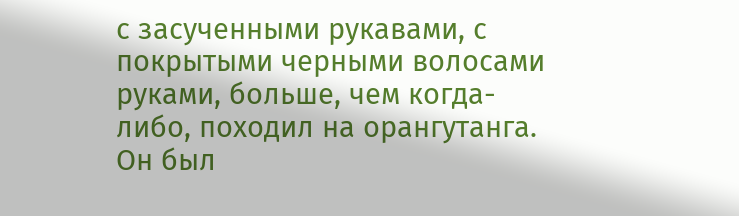с засученными рукавами, с покрытыми черными волосами руками, больше, чем когда-либо, походил на орангутанга. Он был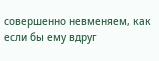совершенно невменяем, как если бы ему вдруг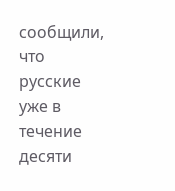сообщили, что русские уже в течение десяти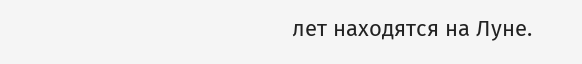лет находятся на Луне.